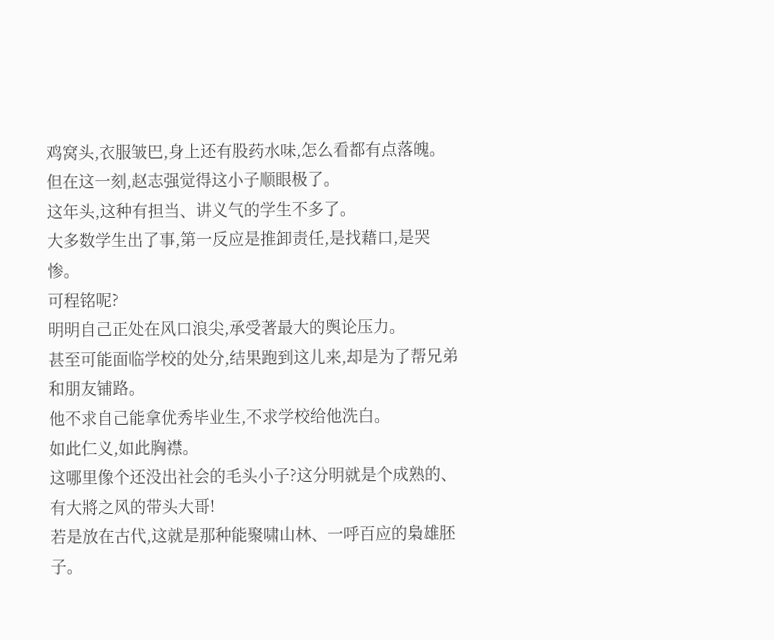鸡窝头,衣服皱巴,身上还有股药水味,怎么看都有点落魄。
但在这一刻,赵志强觉得这小子顺眼极了。
这年头,这种有担当、讲义气的学生不多了。
大多数学生出了事,第一反应是推卸责任,是找藉口,是哭惨。
可程铭呢?
明明自己正处在风口浪尖,承受著最大的舆论压力。
甚至可能面临学校的处分,结果跑到这儿来,却是为了帮兄弟和朋友铺路。
他不求自己能拿优秀毕业生,不求学校给他洗白。
如此仁义,如此胸襟。
这哪里像个还没出社会的毛头小子?这分明就是个成熟的、有大將之风的带头大哥!
若是放在古代,这就是那种能聚啸山林、一呼百应的梟雄胚子。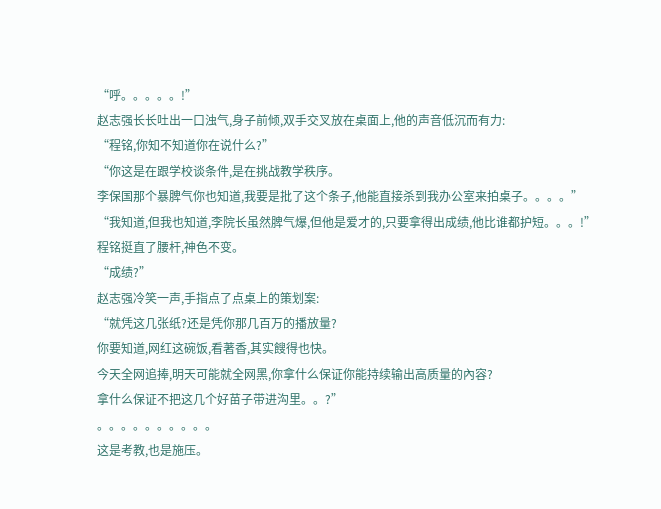“呼。。。。。!”
赵志强长长吐出一口浊气,身子前倾,双手交叉放在桌面上,他的声音低沉而有力:
“程铭,你知不知道你在说什么?”
“你这是在跟学校谈条件,是在挑战教学秩序。
李保国那个暴脾气你也知道,我要是批了这个条子,他能直接杀到我办公室来拍桌子。。。。”
“我知道,但我也知道,李院长虽然脾气爆,但他是爱才的,只要拿得出成绩,他比谁都护短。。。!”
程铭挺直了腰杆,神色不变。
“成绩?”
赵志强冷笑一声,手指点了点桌上的策划案:
“就凭这几张纸?还是凭你那几百万的播放量?
你要知道,网红这碗饭,看著香,其实餿得也快。
今天全网追捧,明天可能就全网黑,你拿什么保证你能持续输出高质量的內容?
拿什么保证不把这几个好苗子带进沟里。。?”
。。。。。。。。。。
这是考教,也是施压。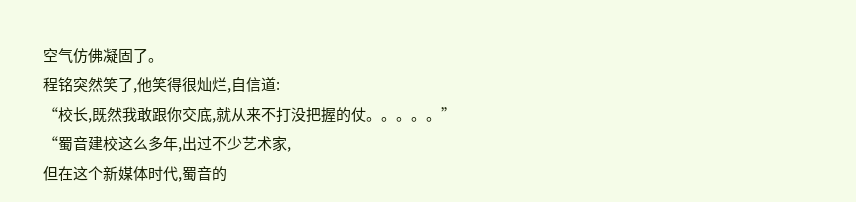空气仿佛凝固了。
程铭突然笑了,他笑得很灿烂,自信道:
“校长,既然我敢跟你交底,就从来不打没把握的仗。。。。。”
“蜀音建校这么多年,出过不少艺术家,
但在这个新媒体时代,蜀音的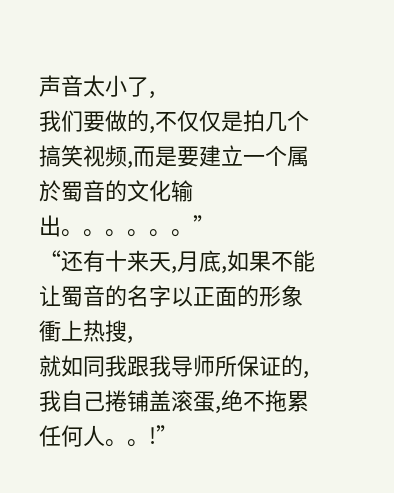声音太小了,
我们要做的,不仅仅是拍几个搞笑视频,而是要建立一个属於蜀音的文化输出。。。。。。”
“还有十来天,月底,如果不能让蜀音的名字以正面的形象衝上热搜,
就如同我跟我导师所保证的,我自己捲铺盖滚蛋,绝不拖累任何人。。!”